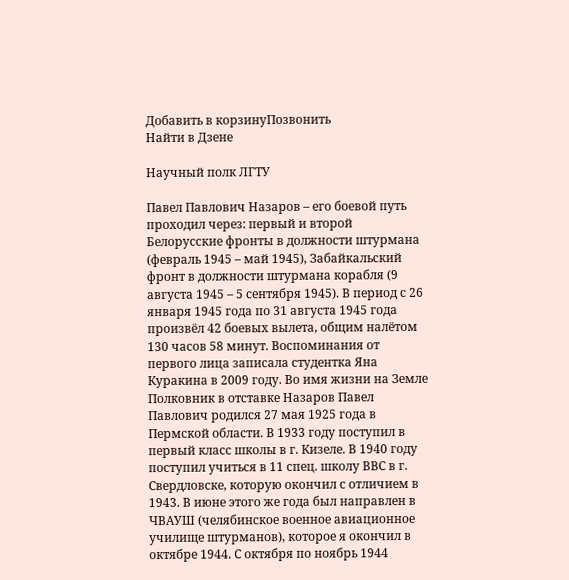Добавить в корзинуПозвонить
Найти в Дзене

Научный полк ЛГТУ

Павел Павлович Назаров – его боевой путь проходил через: первый и второй Белорусские фронты в должности штурмана (февраль 1945 – май 1945), Забайкальский фронт в должности штурмана корабля (9 августа 1945 – 5 сентября 1945). В период с 26 января 1945 года по 31 августа 1945 года произвёл 42 боевых вылета, общим налётом 130 часов 58 минут. Воспоминания от первого лица записала студентка Яна Куракина в 2009 году. Во имя жизни на Земле Полковник в отставке Назаров Павел Павлович родился 27 мая 1925 года в Пермской области. В 1933 году поступил в первый класс школы в г. Кизеле. В 1940 году поступил учиться в 11 спец. школу ВВС в г. Свердловске, которую окончил с отличием в 1943. В июне этого же года был направлен в ЧВАУШ (челябинское военное авиационное училище штурманов), которое я окончил в октябре 1944. С октября по ноябрь 1944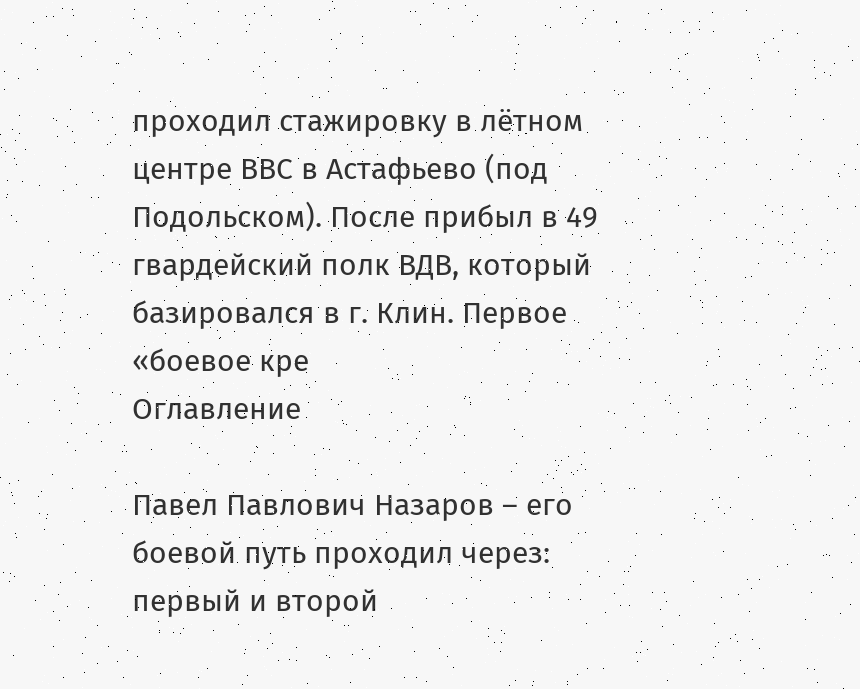проходил стажировку в лётном центре ВВС в Астафьево (под Подольском). После прибыл в 49 гвардейский полк ВДВ, который базировался в г. Клин. Первое «боевое кре
Оглавление

Павел Павлович Назаров – его боевой путь проходил через: первый и второй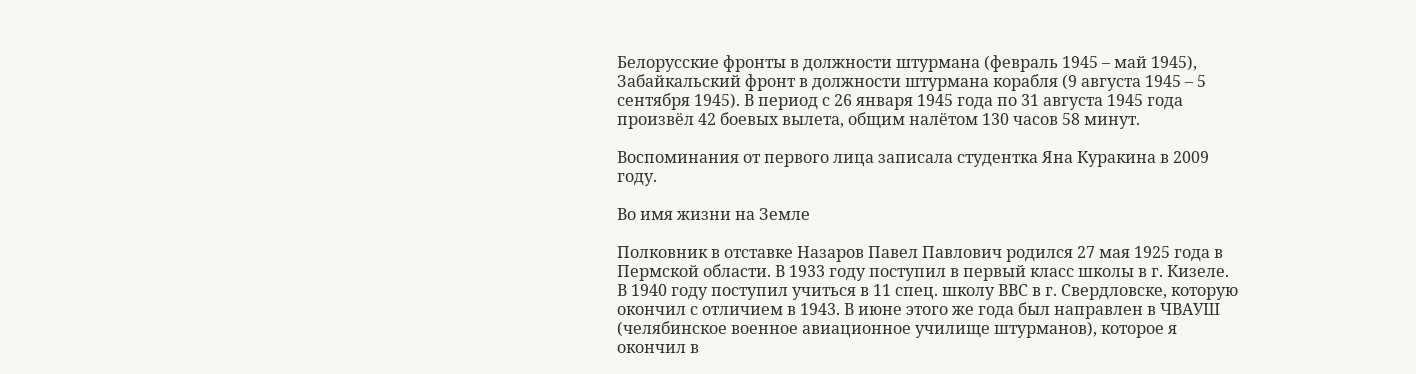Белорусские фронты в должности штурмана (февраль 1945 – май 1945), Забайкальский фронт в должности штурмана корабля (9 августа 1945 – 5 сентября 1945). В период с 26 января 1945 года по 31 августа 1945 года произвёл 42 боевых вылета, общим налётом 130 часов 58 минут.

Воспоминания от первого лица записала студентка Яна Куракина в 2009 году.

Во имя жизни на Земле

Полковник в отставке Назаров Павел Павлович родился 27 мая 1925 года в Пермской области. В 1933 году поступил в первый класс школы в г. Кизеле. В 1940 году поступил учиться в 11 спец. школу ВВС в г. Свердловске, которую окончил с отличием в 1943. В июне этого же года был направлен в ЧВАУШ (челябинское военное авиационное училище штурманов), которое я окончил в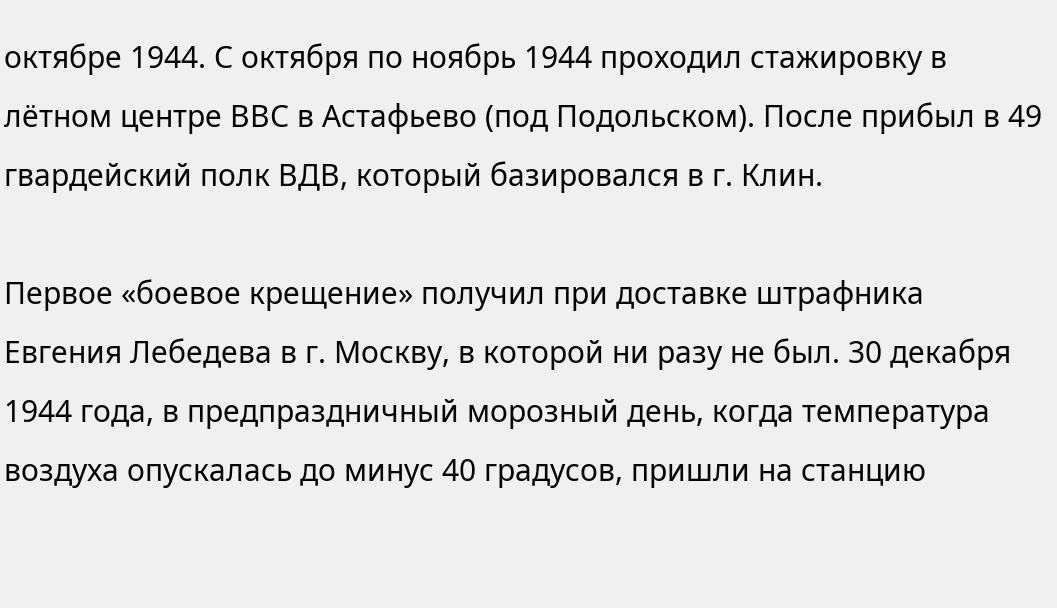октябре 1944. С октября по ноябрь 1944 проходил стажировку в лётном центре ВВС в Астафьево (под Подольском). После прибыл в 49 гвардейский полк ВДВ, который базировался в г. Клин.

Первое «боевое крещение» получил при доставке штрафника Евгения Лебедева в г. Москву, в которой ни разу не был. 30 декабря 1944 года, в предпраздничный морозный день, когда температура воздуха опускалась до минус 40 градусов, пришли на станцию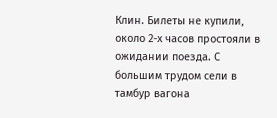Клин. Билеты не купили, около 2-х часов простояли в ожидании поезда. С большим трудом сели в тамбур вагона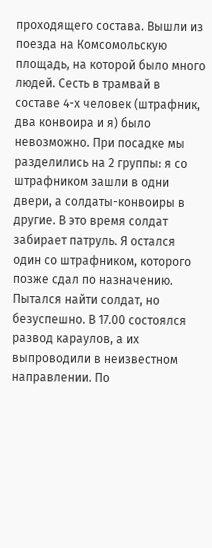проходящего состава. Вышли из поезда на Комсомольскую площадь, на которой было много людей. Сесть в трамвай в составе 4-х человек (штрафник, два конвоира и я) было невозможно. При посадке мы разделились на 2 группы: я со штрафником зашли в одни двери, а солдаты-конвоиры в другие. В это время солдат забирает патруль. Я остался один со штрафником, которого позже сдал по назначению. Пытался найти солдат, но безуспешно. В 17.00 состоялся развод караулов, а их выпроводили в неизвестном направлении. По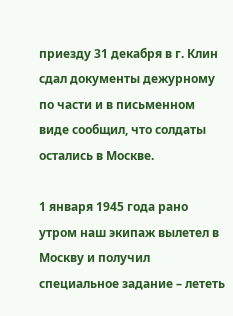приезду 31 декабря в г. Клин сдал документы дежурному по части и в письменном виде сообщил, что солдаты остались в Москве.

1 января 1945 года рано утром наш экипаж вылетел в Москву и получил специальное задание – лететь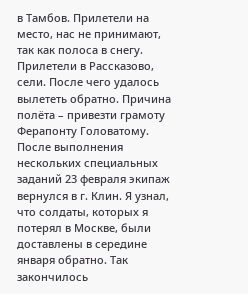в Тамбов. Прилетели на место, нас не принимают, так как полоса в снегу. Прилетели в Рассказово, сели. После чего удалось вылететь обратно. Причина полёта – привезти грамоту Ферапонту Головатому. После выполнения нескольких специальных заданий 23 февраля экипаж вернулся в г. Клин. Я узнал, что солдаты, которых я потерял в Москве, были доставлены в середине января обратно. Так закончилось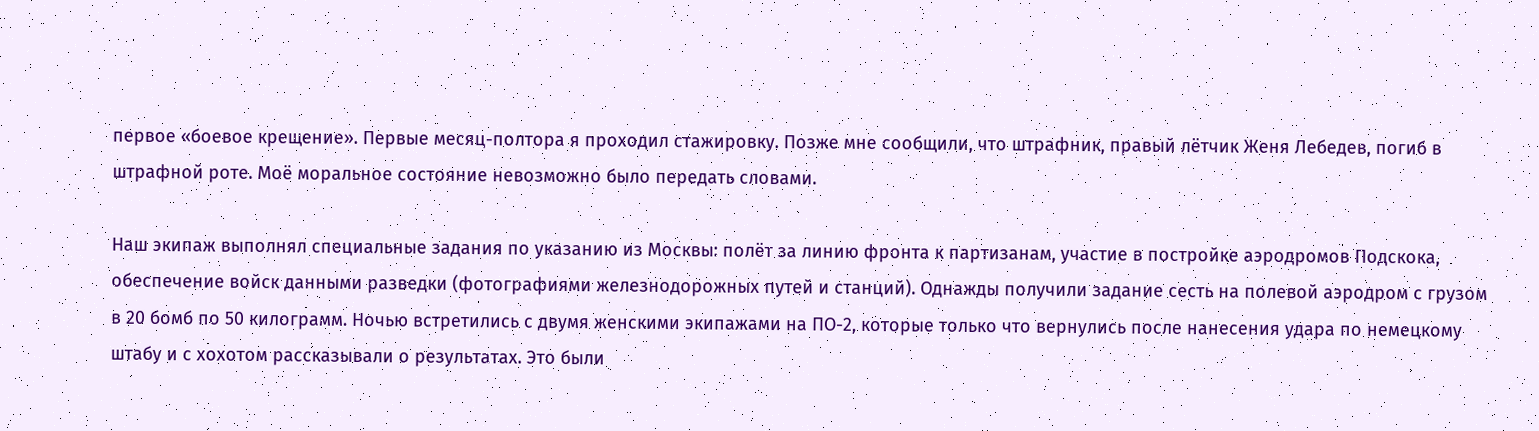первое «боевое крещение». Первые месяц-полтора я проходил стажировку. Позже мне сообщили, что штрафник, правый лётчик Женя Лебедев, погиб в штрафной роте. Моё моральное состояние невозможно было передать словами.

Наш экипаж выполнял специальные задания по указанию из Москвы: полёт за линию фронта к партизанам, участие в постройке аэродромов Подскока, обеспечение войск данными разведки (фотографиями железнодорожных путей и станций). Однажды получили задание сесть на полевой аэродром с грузом в 20 бомб по 50 килограмм. Ночью встретились с двумя женскими экипажами на ПО-2, которые только что вернулись после нанесения удара по немецкому штабу и с хохотом рассказывали о результатах. Это были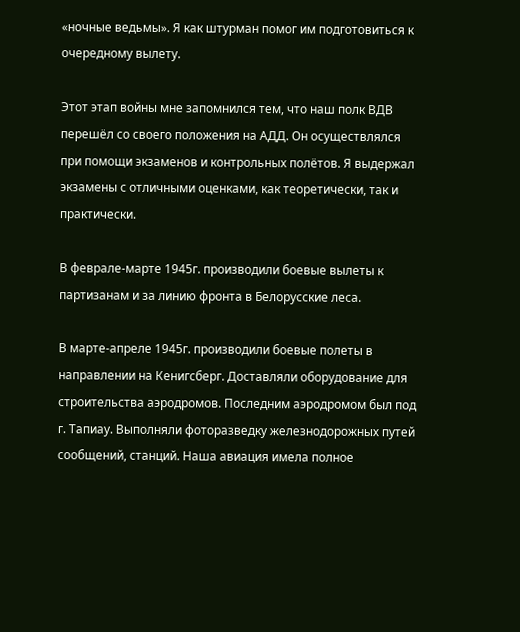«ночные ведьмы». Я как штурман помог им подготовиться к очередному вылету.

Этот этап войны мне запомнился тем, что наш полк ВДВ перешёл со своего положения на АДД. Он осуществлялся при помощи экзаменов и контрольных полётов. Я выдержал экзамены с отличными оценками, как теоретически, так и практически.

В феврале-марте 1945г. производили боевые вылеты к партизанам и за линию фронта в Белорусские леса.

В марте-апреле 1945г. производили боевые полеты в направлении на Кенигсберг. Доставляли оборудование для строительства аэродромов. Последним аэродромом был под г. Тапиау. Выполняли фоторазведку железнодорожных путей сообщений, станций. Наша авиация имела полное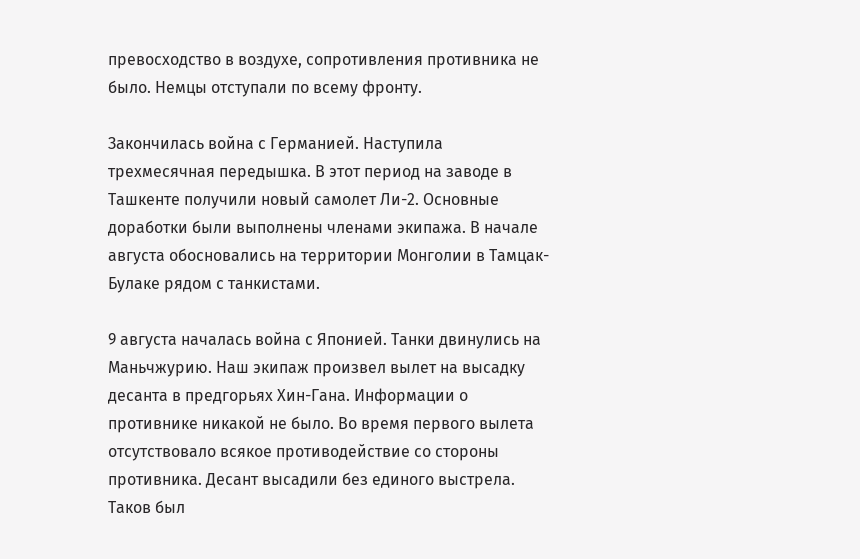превосходство в воздухе, сопротивления противника не было. Немцы отступали по всему фронту.

Закончилась война с Германией. Наступила трехмесячная передышка. В этот период на заводе в Ташкенте получили новый самолет Ли-2. Основные доработки были выполнены членами экипажа. В начале августа обосновались на территории Монголии в Тамцак-Булаке рядом с танкистами.

9 августа началась война с Японией. Танки двинулись на Маньчжурию. Наш экипаж произвел вылет на высадку десанта в предгорьях Хин-Гана. Информации о противнике никакой не было. Во время первого вылета отсутствовало всякое противодействие со стороны противника. Десант высадили без единого выстрела. Таков был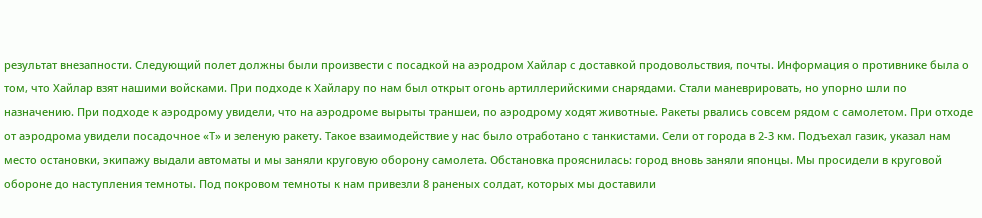результат внезапности. Следующий полет должны были произвести с посадкой на аэродром Хайлар с доставкой продовольствия, почты. Информация о противнике была о том, что Хайлар взят нашими войсками. При подходе к Хайлару по нам был открыт огонь артиллерийскими снарядами. Стали маневрировать, но упорно шли по назначению. При подходе к аэродрому увидели, что на аэродроме вырыты траншеи, по аэродрому ходят животные. Ракеты рвались совсем рядом с самолетом. При отходе от аэродрома увидели посадочное «Т» и зеленую ракету. Такое взаимодействие у нас было отработано с танкистами. Сели от города в 2-3 км. Подъехал газик, указал нам место остановки, экипажу выдали автоматы и мы заняли круговую оборону самолета. Обстановка прояснилась: город вновь заняли японцы. Мы просидели в круговой обороне до наступления темноты. Под покровом темноты к нам привезли 8 раненых солдат, которых мы доставили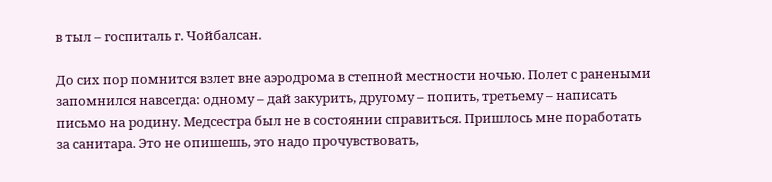в тыл – госпиталь г. Чойбалсан.

До сих пор помнится взлет вне аэродрома в степной местности ночью. Полет с ранеными запомнился навсегда: одному – дай закурить, другому – попить, третьему – написать письмо на родину. Медсестра был не в состоянии справиться. Пришлось мне поработать за санитара. Это не опишешь, это надо прочувствовать,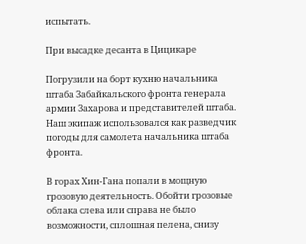испытать.

При высадке десанта в Цицикаре

Погрузили на борт кухню начальника штаба Забайкальского фронта генерала армии Захарова и представителей штаба. Наш экипаж использовался как разведчик погоды для самолета начальника штаба фронта.

В горах Хин-Гана попали в мощную грозовую деятельность. Обойти грозовые облака слева или справа не было возможности, сплошная пелена, снизу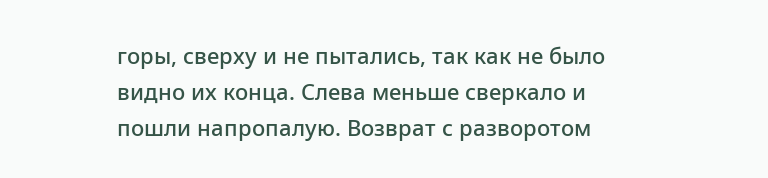горы, сверху и не пытались, так как не было видно их конца. Слева меньше сверкало и пошли напропалую. Возврат с разворотом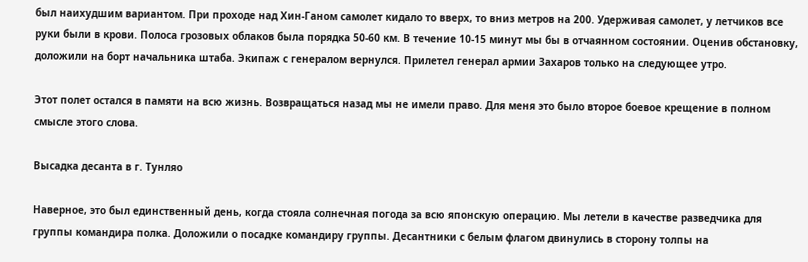был наихудшим вариантом. При проходе над Хин-Ганом самолет кидало то вверх, то вниз метров на 200. Удерживая самолет, у летчиков все руки были в крови. Полоса грозовых облаков была порядка 50-60 км. В течение 10-15 минут мы бы в отчаянном состоянии. Оценив обстановку, доложили на борт начальника штаба. Экипаж с генералом вернулся. Прилетел генерал армии Захаров только на следующее утро.

Этот полет остался в памяти на всю жизнь. Возвращаться назад мы не имели право. Для меня это было второе боевое крещение в полном смысле этого слова.

Высадка десанта в г. Тунляо

Наверное, это был единственный день, когда стояла солнечная погода за всю японскую операцию. Мы летели в качестве разведчика для группы командира полка. Доложили о посадке командиру группы. Десантники с белым флагом двинулись в сторону толпы на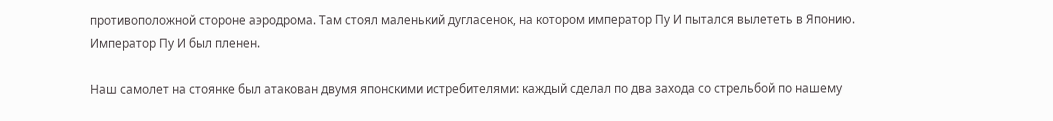противоположной стороне аэродрома. Там стоял маленький дугласенок, на котором император Пу И пытался вылететь в Японию. Император Пу И был пленен.

Наш самолет на стоянке был атакован двумя японскими истребителями: каждый сделал по два захода со стрельбой по нашему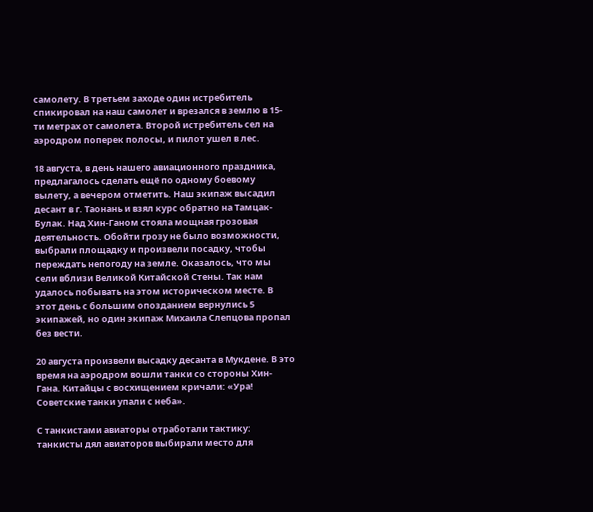самолету. В третьем заходе один истребитель спикировал на наш самолет и врезался в землю в 15-ти метрах от самолета. Второй истребитель сел на аэродром поперек полосы, и пилот ушел в лес.

18 августа, в день нашего авиационного праздника, предлагалось сделать ещё по одному боевому вылету, а вечером отметить. Наш экипаж высадил десант в г. Таонань и взял курс обратно на Тамцак-Булак. Над Хин-Ганом стояла мощная грозовая деятельность. Обойти грозу не было возможности, выбрали площадку и произвели посадку, чтобы переждать непогоду на земле. Оказалось, что мы сели вблизи Великой Китайской Стены. Так нам удалось побывать на этом историческом месте. В этот день с большим опозданием вернулись 5 экипажей, но один экипаж Михаила Слепцова пропал без вести.

20 августа произвели высадку десанта в Мукдене. В это время на аэродром вошли танки со стороны Хин-Гана. Китайцы с восхищением кричали: «Ура! Советские танки упали с неба».

С танкистами авиаторы отработали тактику: танкисты дял авиаторов выбирали место для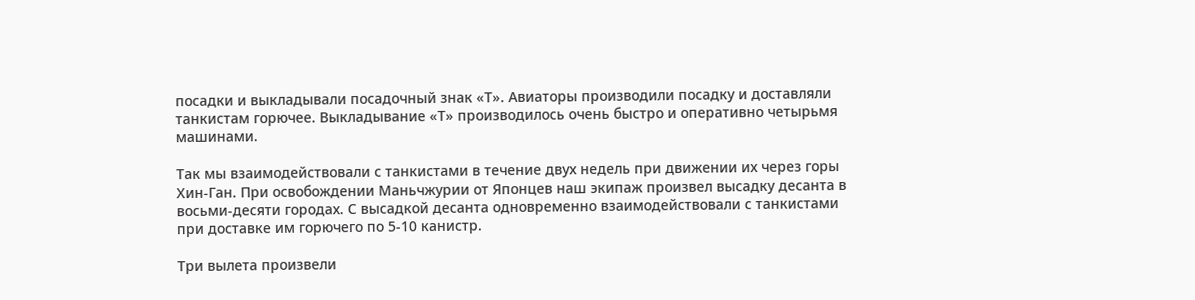посадки и выкладывали посадочный знак «Т». Авиаторы производили посадку и доставляли танкистам горючее. Выкладывание «Т» производилось очень быстро и оперативно четырьмя машинами.

Так мы взаимодействовали с танкистами в течение двух недель при движении их через горы Хин-Ган. При освобождении Маньчжурии от Японцев наш экипаж произвел высадку десанта в восьми-десяти городах. С высадкой десанта одновременно взаимодействовали с танкистами при доставке им горючего по 5-10 канистр.

Три вылета произвели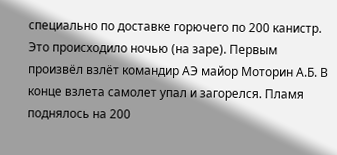специально по доставке горючего по 200 канистр. Это происходило ночью (на заре). Первым произвёл взлёт командир АЭ майор Моторин А.Б. В конце взлета самолет упал и загорелся. Пламя поднялось на 200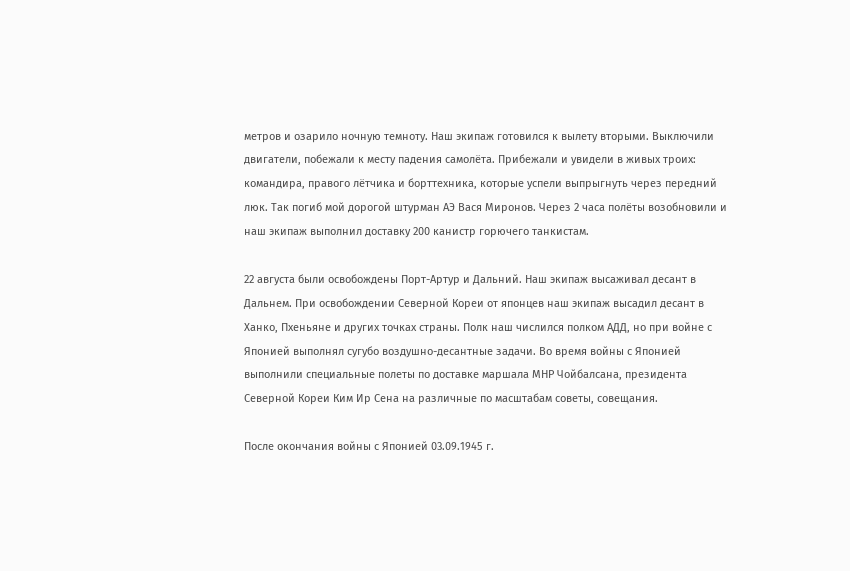метров и озарило ночную темноту. Наш экипаж готовился к вылету вторыми. Выключили двигатели, побежали к месту падения самолёта. Прибежали и увидели в живых троих: командира, правого лётчика и борттехника, которые успели выпрыгнуть через передний люк. Так погиб мой дорогой штурман АЭ Вася Миронов. Через 2 часа полёты возобновили и наш экипаж выполнил доставку 200 канистр горючего танкистам.

22 августа были освобождены Порт-Артур и Дальний. Наш экипаж высаживал десант в Дальнем. При освобождении Северной Кореи от японцев наш экипаж высадил десант в Ханко, Пхеньяне и других точках страны. Полк наш числился полком АДД, но при войне с Японией выполнял сугубо воздушно-десантные задачи. Во время войны с Японией выполнили специальные полеты по доставке маршала МНР Чойбалсана, президента Северной Кореи Ким Ир Сена на различные по масштабам советы, совещания.

После окончания войны с Японией 03.09.1945 г.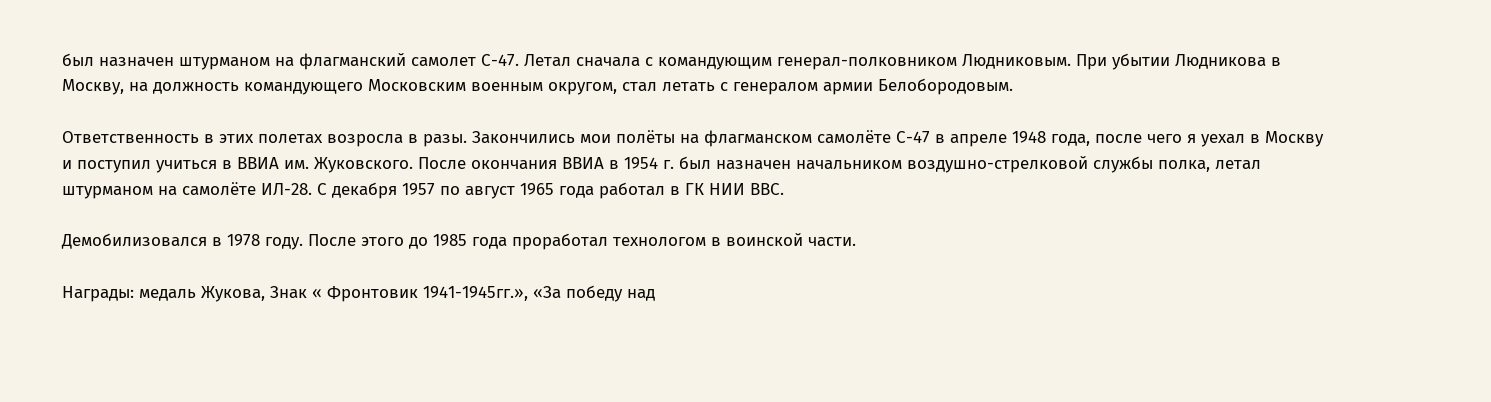был назначен штурманом на флагманский самолет С-47. Летал сначала с командующим генерал-полковником Людниковым. При убытии Людникова в Москву, на должность командующего Московским военным округом, стал летать с генералом армии Белобородовым.

Ответственность в этих полетах возросла в разы. Закончились мои полёты на флагманском самолёте С-47 в апреле 1948 года, после чего я уехал в Москву и поступил учиться в ВВИА им. Жуковского. После окончания ВВИА в 1954 г. был назначен начальником воздушно-стрелковой службы полка, летал штурманом на самолёте ИЛ-28. С декабря 1957 по август 1965 года работал в ГК НИИ ВВС.

Демобилизовался в 1978 году. После этого до 1985 года проработал технологом в воинской части.

Награды: медаль Жукова, Знак « Фронтовик 1941-1945гг.», «За победу над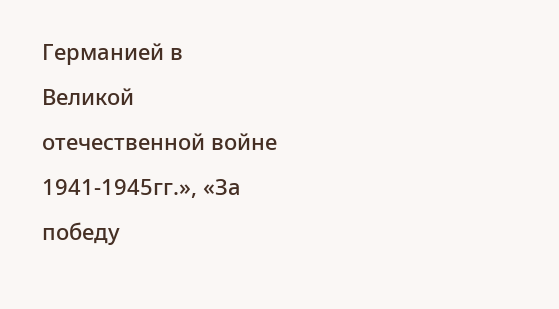Германией в Великой отечественной войне 1941-1945гг.», «За победу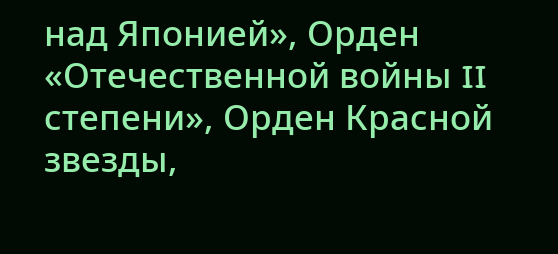над Японией», Орден «Отечественной войны II степени», Орден Красной звезды,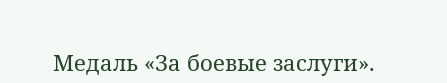Медаль «За боевые заслуги».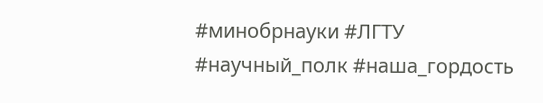#минобрнауки #ЛГТУ #научный_полк #наша_гордость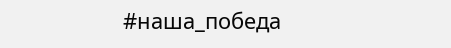#наша_победа